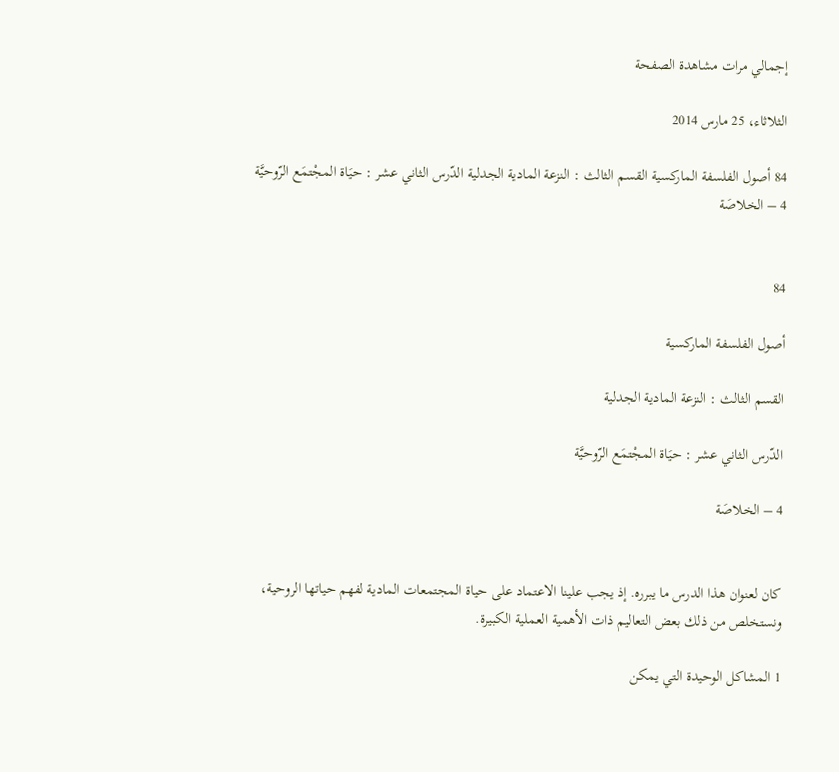إجمالي مرات مشاهدة الصفحة

الثلاثاء، 25 مارس 2014

84 أصول الفلسفة الماركسية القسم الثالث : النزعة المادية الجدلية الدّرس الثاني عشر : حيَاة المجْتمَع الرّوحيَّة 4 – الخلاصَة


84

أصول الفلسفة الماركسية

القسم الثالث : النزعة المادية الجدلية

الدّرس الثاني عشر : حيَاة المجْتمَع الرّوحيَّة

4 – الخلاصَة


كان لعنوان هذا الدرس ما يبرره. إذ يجب علينا الاعتماد على حياة المجتمعات المادية لفهم حياتها الروحية، ونستخلص من ذلك بعض التعاليم ذات الأهمية العملية الكبيرة.

1 المشاكل الوحيدة التي يمكن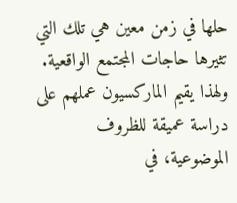حلها في زمن معين هي تلك التي تثيرها حاجات المجتمع الواقعية. ولهذا يقيم الماركسيون عملهم على دراسة عميقة للظروف الموضوعية، في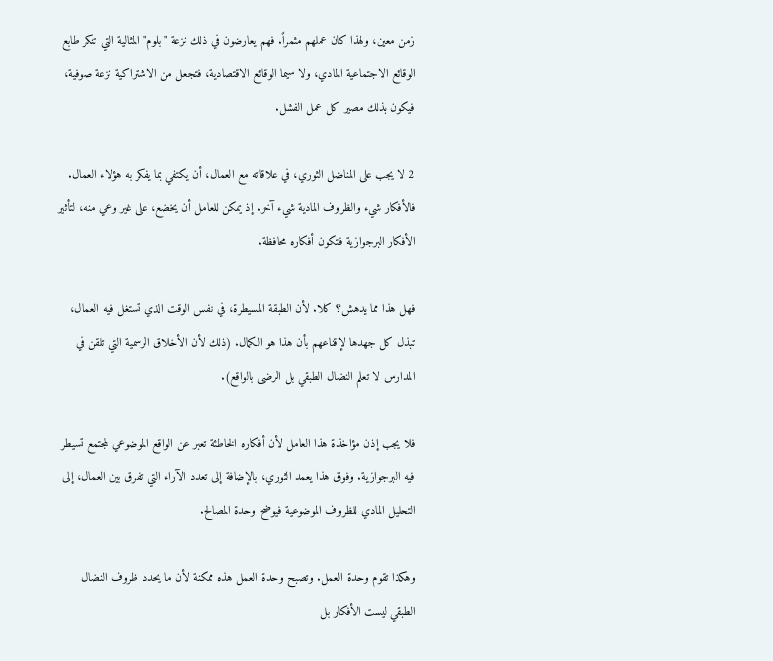زمن معين، ولهذا كان عملهم مثمراً. فهم يعارضون في ذلك نزعة "بلوم" المثالية التي تنكر طابع الوقائع الاجتماعية المادي، ولا سيما الوقائع الاقتصادية، فتجعل من الاشتراكية نزعة صوفية، فيكون بذلك مصير كل عمل الفشل.

2 لا يجب على المناضل الثوري، في علاقاته مع العمال، أن يكتفي بما يفكر به هؤلاء العمال. فالأفكار شيء والظروف المادية شيء آخر. إذ يمكن للعامل أن يخضع، على غير وعي منه، لتأثير الأفكار البرجوازية فتكون أفكاره محافظة.

فهل هذا مما يدهش؟ كلا. لأن الطبقة المسيطرة، في نفس الوقت الذي تستغل فيه العمال، تبذل كل جهدها لإقناعهم بأن هذا هو الكمال. (ذلك لأن الأخلاق الرسمية التي تلقن في المدارس لا تعلم النضال الطبقي بل الرضى بالواقع).

فلا يجب إذن مؤاخذة هذا العامل لأن أفكاره الخاطئة تعبر عن الواقع الموضوعي لمجتمع تسيطر فيه البرجوازية. وفوق هذا يعمد الثوري، بالإضافة إلى تعدد الآراء التي تفرق بين العمال، إلى التحليل المادي للظروف الموضوعية فيوضح وحدة المصالح.

وهكذا تقوم وحدة العمل. وتصبح وحدة العمل هذه ممكنة لأن ما يحدد ظروف النضال الطبقي ليست الأفكار بل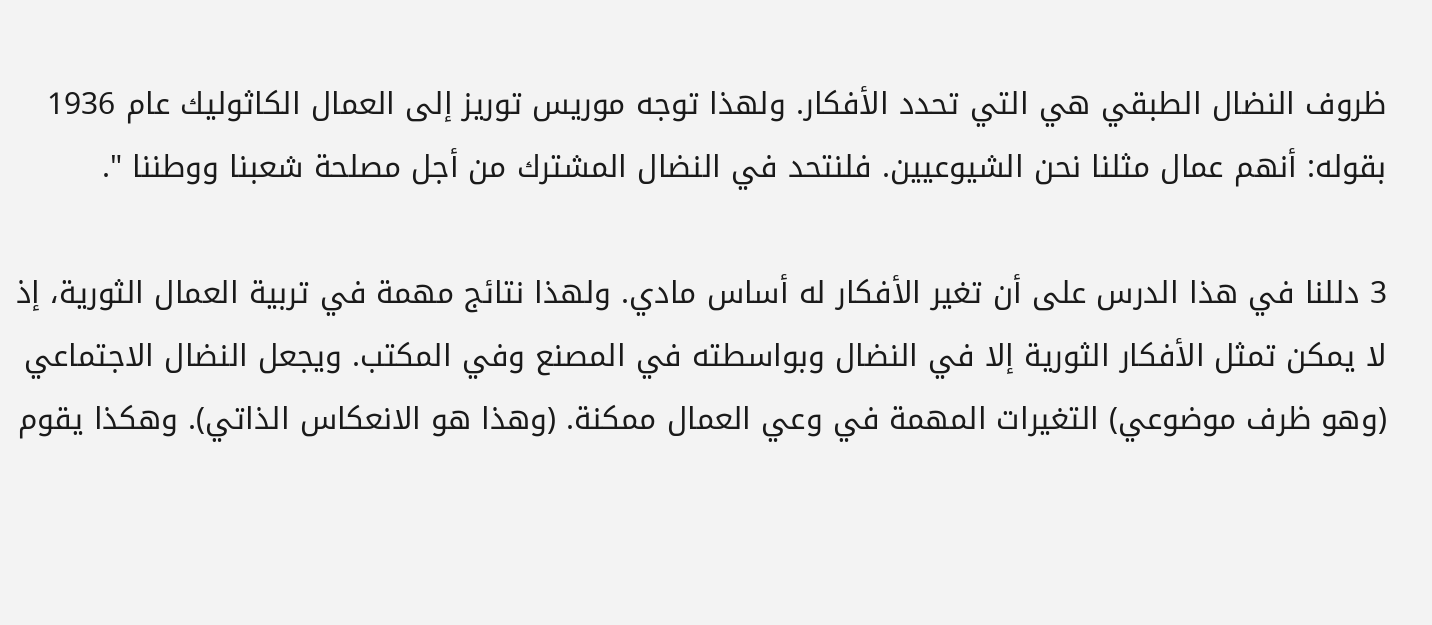ظروف النضال الطبقي هي التي تحدد الأفكار. ولهذا توجه موريس توريز إلى العمال الكاثوليك عام 1936 بقوله: أنهم عمال مثلنا نحن الشيوعيين. فلنتحد في النضال المشترك من أجل مصلحة شعبنا ووطننا ".

3 دللنا في هذا الدرس على أن تغير الأفكار له أساس مادي. ولهذا نتائج مهمة في تربية العمال الثورية، إذ لا يمكن تمثل الأفكار الثورية إلا في النضال وبواسطته في المصنع وفي المكتب. ويجعل النضال الاجتماعي (وهو ظرف موضوعي) التغيرات المهمة في وعي العمال ممكنة. (وهذا هو الانعكاس الذاتي). وهكذا يقوم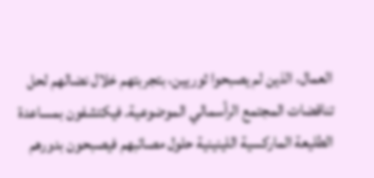العمال، الذين لم يصبحوا ثوريين، بتجربتهم خلال نضالهم لحل تناقضات المجتمع الرأسمالي الموضوعية. فيكتشفون بمساعدة الطليعة الماركسية اللينينية حلول مصائبهم فيصبحون بدورهم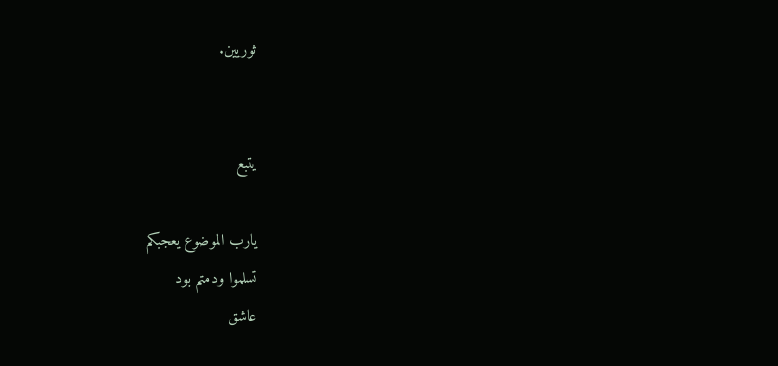ثوريين.


يتبع

يارب الموضوع يعجبكم
تسلموا ودمتم بود
عاشق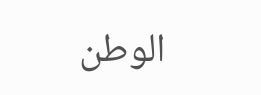الوطن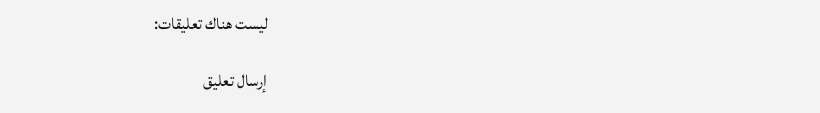ليست هناك تعليقات:

إرسال تعليق